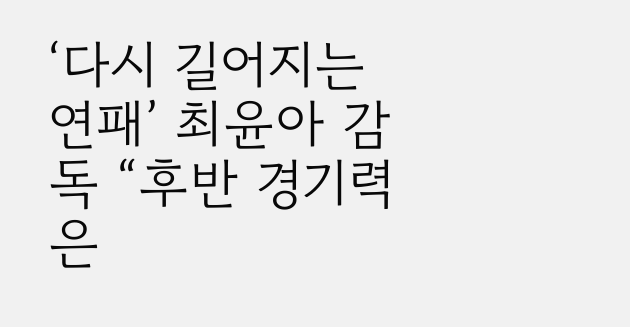‘다시 길어지는 연패’ 최윤아 감독 “후반 경기력은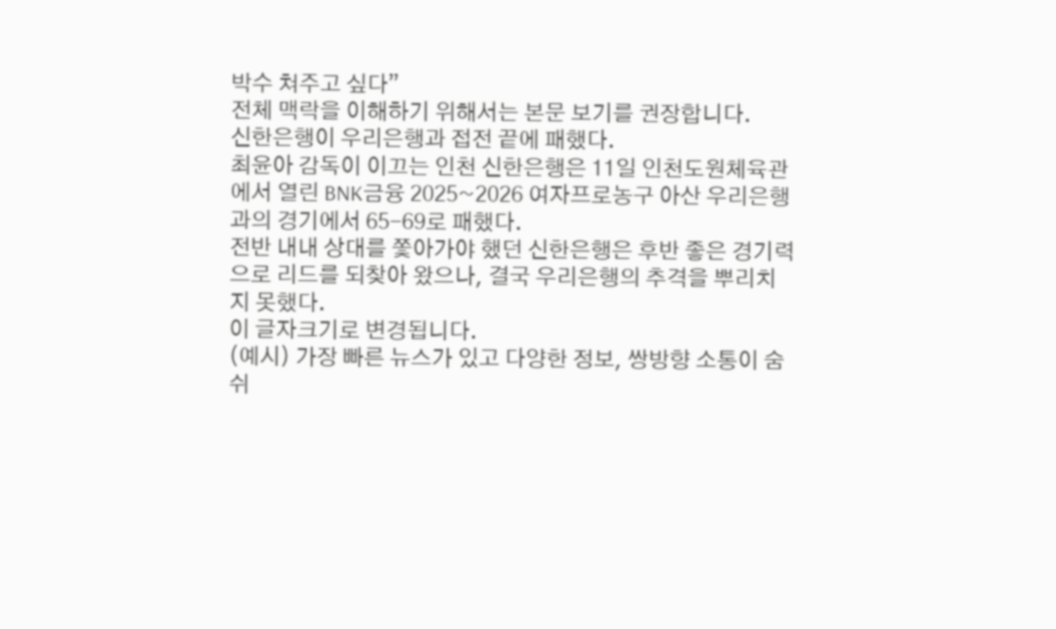박수 쳐주고 싶다”
전체 맥락을 이해하기 위해서는 본문 보기를 권장합니다.
신한은행이 우리은행과 접전 끝에 패했다.
최윤아 감독이 이끄는 인천 신한은행은 11일 인천도원체육관에서 열린 BNK금융 2025~2026 여자프로농구 아산 우리은행과의 경기에서 65-69로 패했다.
전반 내내 상대를 쫓아가야 했던 신한은행은 후반 좋은 경기력으로 리드를 되찾아 왔으나, 결국 우리은행의 추격을 뿌리치지 못했다.
이 글자크기로 변경됩니다.
(예시) 가장 빠른 뉴스가 있고 다양한 정보, 쌍방향 소통이 숨쉬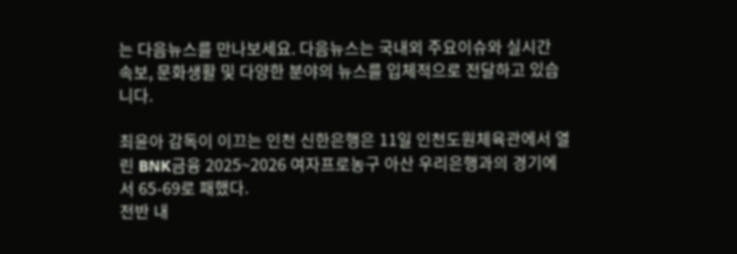는 다음뉴스를 만나보세요. 다음뉴스는 국내외 주요이슈와 실시간 속보, 문화생활 및 다양한 분야의 뉴스를 입체적으로 전달하고 있습니다.

최윤아 감독이 이끄는 인천 신한은행은 11일 인천도원체육관에서 열린 BNK금융 2025~2026 여자프로농구 아산 우리은행과의 경기에서 65-69로 패했다.
전반 내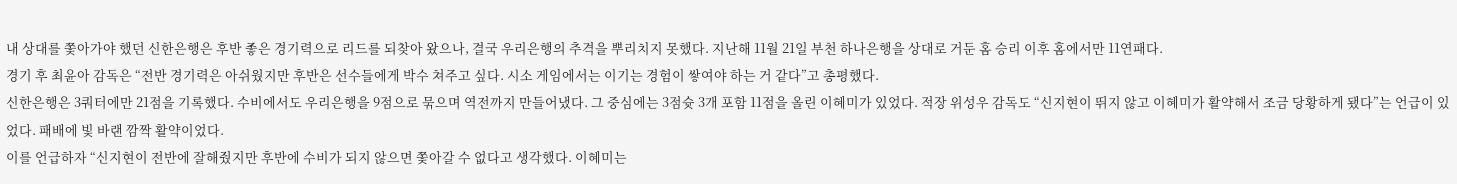내 상대를 쫓아가야 했던 신한은행은 후반 좋은 경기력으로 리드를 되찾아 왔으나, 결국 우리은행의 추격을 뿌리치지 못했다. 지난해 11월 21일 부천 하나은행을 상대로 거둔 홈 승리 이후 홈에서만 11연패다.
경기 후 최윤아 감독은 “전반 경기력은 아쉬웠지만 후반은 선수들에게 박수 쳐주고 싶다. 시소 게임에서는 이기는 경험이 쌓여야 하는 거 같다”고 총평했다.
신한은행은 3쿼터에만 21점을 기록했다. 수비에서도 우리은행을 9점으로 묶으며 역전까지 만들어냈다. 그 중심에는 3점슛 3개 포함 11점을 올린 이혜미가 있었다. 적장 위성우 감독도 “신지현이 뛰지 않고 이혜미가 활약해서 조금 당황하게 됐다”는 언급이 있었다. 패배에 빛 바랜 깜짝 활약이었다.
이를 언급하자 “신지현이 전반에 잘해줬지만 후반에 수비가 되지 않으면 쫓아갈 수 없다고 생각했다. 이혜미는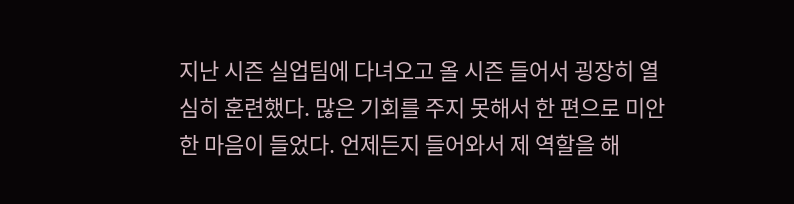지난 시즌 실업팀에 다녀오고 올 시즌 들어서 굉장히 열심히 훈련했다. 많은 기회를 주지 못해서 한 편으로 미안한 마음이 들었다. 언제든지 들어와서 제 역할을 해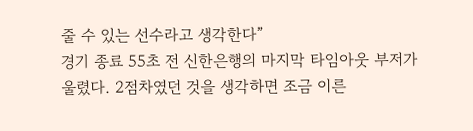줄 수 있는 선수라고 생각한다”
경기 종료 55초 전 신한은행의 마지막 타임아웃 부저가 울렸다. 2점차였던 것을 생각하면 조금 이른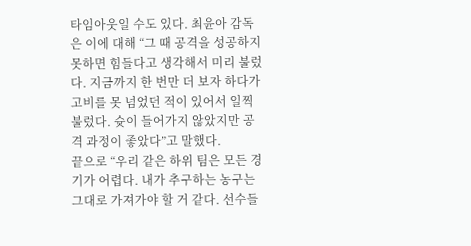타임아웃일 수도 있다. 최윤아 감독은 이에 대해 “그 때 공격을 성공하지 못하면 힘들다고 생각해서 미리 불렀다. 지금까지 한 번만 더 보자 하다가 고비를 못 넘었던 적이 있어서 일찍 불렀다. 슛이 들어가지 않았지만 공격 과정이 좋았다”고 말했다.
끝으로 “우리 같은 하위 팀은 모든 경기가 어렵다. 내가 추구하는 농구는 그대로 가져가야 할 거 같다. 선수들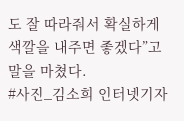도 잘 따라줘서 확실하게 색깔을 내주면 좋겠다”고 말을 마쳤다.
#사진_김소희 인터넷기자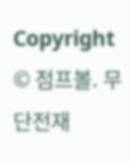Copyright © 점프볼. 무단전재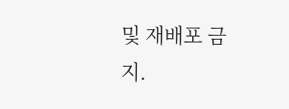및 재배포 금지.